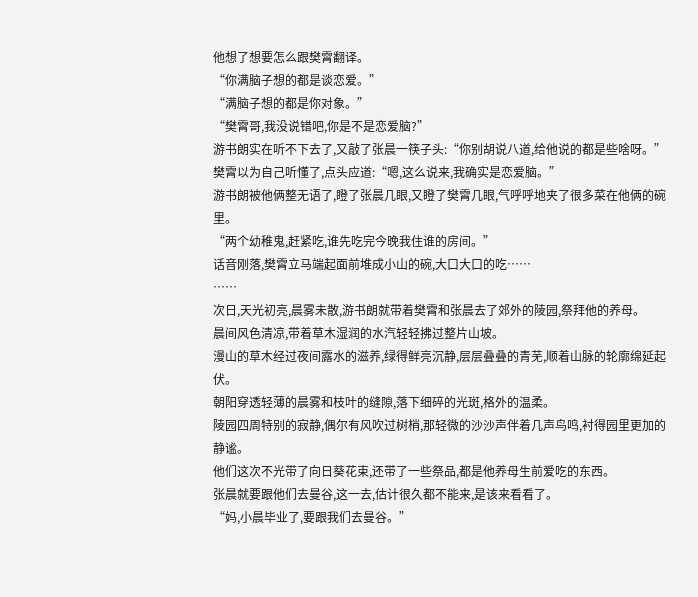他想了想要怎么跟樊霄翻译。
“你满脑子想的都是谈恋爱。”
“满脑子想的都是你对象。”
“樊霄哥,我没说错吧,你是不是恋爱脑?”
游书朗实在听不下去了,又敲了张晨一筷子头:“你别胡说八道,给他说的都是些啥呀。”
樊霄以为自己听懂了,点头应道:“嗯,这么说来,我确实是恋爱脑。”
游书朗被他俩整无语了,瞪了张晨几眼,又瞪了樊霄几眼,气呼呼地夹了很多菜在他俩的碗里。
“两个幼稚鬼,赶紧吃,谁先吃完今晚我住谁的房间。”
话音刚落,樊霄立马端起面前堆成小山的碗,大口大口的吃……
……
次日,天光初亮,晨雾未散,游书朗就带着樊霄和张晨去了郊外的陵园,祭拜他的养母。
晨间风色清凉,带着草木湿润的水汽轻轻拂过整片山坡。
漫山的草木经过夜间露水的滋养,绿得鲜亮沉静,层层叠叠的青芜,顺着山脉的轮廓绵延起伏。
朝阳穿透轻薄的晨雾和枝叶的缝隙,落下细碎的光斑,格外的温柔。
陵园四周特别的寂静,偶尔有风吹过树梢,那轻微的沙沙声伴着几声鸟鸣,衬得园里更加的静谧。
他们这次不光带了向日葵花束,还带了一些祭品,都是他养母生前爱吃的东西。
张晨就要跟他们去曼谷,这一去,估计很久都不能来,是该来看看了。
“妈,小晨毕业了,要跟我们去曼谷。”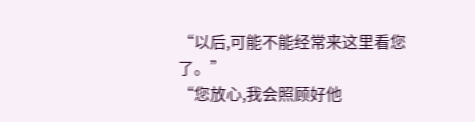“以后,可能不能经常来这里看您了。”
“您放心,我会照顾好他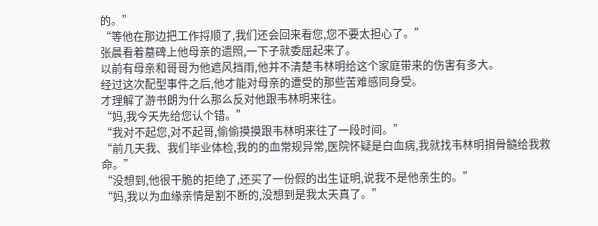的。”
“等他在那边把工作捋顺了,我们还会回来看您,您不要太担心了。”
张晨看着墓碑上他母亲的遗照,一下子就委屈起来了。
以前有母亲和哥哥为他遮风挡雨,他并不清楚韦林明给这个家庭带来的伤害有多大。
经过这次配型事件之后,他才能对母亲的遭受的那些苦难感同身受。
才理解了游书朗为什么那么反对他跟韦林明来往。
“妈,我今天先给您认个错。”
“我对不起您,对不起哥,偷偷摸摸跟韦林明来往了一段时间。”
“前几天我、我们毕业体检,我的的血常规异常,医院怀疑是白血病,我就找韦林明捐骨髓给我救命。”
“没想到,他很干脆的拒绝了,还买了一份假的出生证明,说我不是他亲生的。”
“妈,我以为血缘亲情是割不断的,没想到是我太天真了。”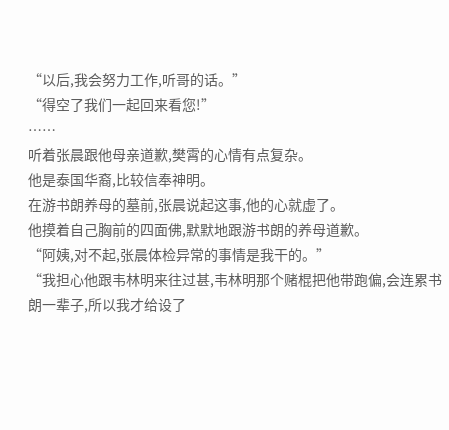“以后,我会努力工作,听哥的话。”
“得空了我们一起回来看您!”
……
听着张晨跟他母亲道歉,樊霄的心情有点复杂。
他是泰国华裔,比较信奉神明。
在游书朗养母的墓前,张晨说起这事,他的心就虚了。
他摸着自己胸前的四面佛,默默地跟游书朗的养母道歉。
“阿姨,对不起,张晨体检异常的事情是我干的。”
“我担心他跟韦林明来往过甚,韦林明那个赌棍把他带跑偏,会连累书朗一辈子,所以我才给设了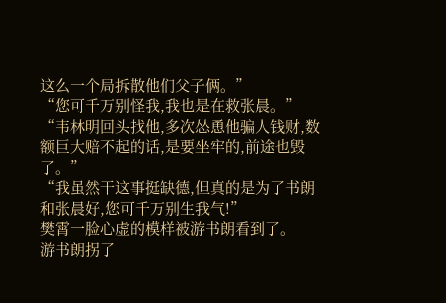这么一个局拆散他们父子俩。”
“您可千万别怪我,我也是在救张晨。”
“韦林明回头找他,多次怂恿他骗人钱财,数额巨大赔不起的话,是要坐牢的,前途也毁了。”
“我虽然干这事挺缺德,但真的是为了书朗和张晨好,您可千万别生我气!”
樊霄一脸心虚的模样被游书朗看到了。
游书朗拐了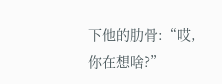下他的肋骨:“哎,你在想啥?”